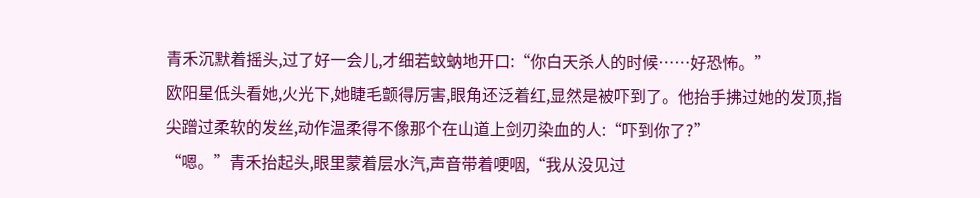青禾沉默着摇头,过了好一会儿,才细若蚊蚋地开口:“你白天杀人的时候……好恐怖。”
欧阳星低头看她,火光下,她睫毛颤得厉害,眼角还泛着红,显然是被吓到了。他抬手拂过她的发顶,指尖蹭过柔软的发丝,动作温柔得不像那个在山道上剑刃染血的人:“吓到你了?”
“嗯。”青禾抬起头,眼里蒙着层水汽,声音带着哽咽,“我从没见过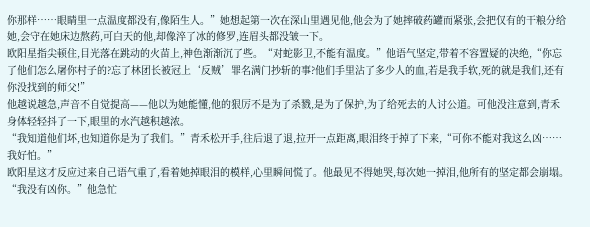你那样……眼睛里一点温度都没有,像陌生人。”她想起第一次在深山里遇见他,他会为了她摔破药罐而紧张,会把仅有的干粮分给她,会守在她床边熬药,可白天的他,却像淬了冰的修罗,连眉头都没皱一下。
欧阳星指尖顿住,目光落在跳动的火苗上,神色渐渐沉了些。“对蛇影卫,不能有温度。”他语气坚定,带着不容置疑的决绝,“你忘了他们怎么屠你村子的?忘了林团长被冠上‘反贼’罪名满门抄斩的事?他们手里沾了多少人的血,若是我手软,死的就是我们,还有你没找到的师父!”
他越说越急,声音不自觉提高——他以为她能懂,他的狠厉不是为了杀戮,是为了保护,为了给死去的人讨公道。可他没注意到,青禾身体轻轻抖了一下,眼里的水汽越积越浓。
“我知道他们坏,也知道你是为了我们。”青禾松开手,往后退了退,拉开一点距离,眼泪终于掉了下来,“可你不能对我这么凶……我好怕。”
欧阳星这才反应过来自己语气重了,看着她掉眼泪的模样,心里瞬间慌了。他最见不得她哭,每次她一掉泪,他所有的坚定都会崩塌。“我没有凶你。”他急忙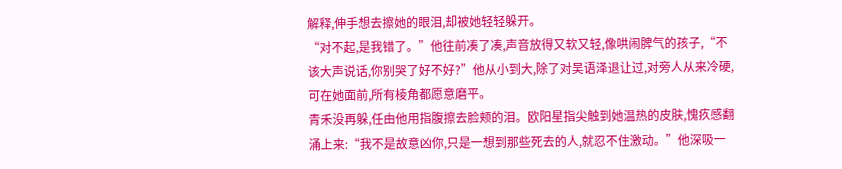解释,伸手想去擦她的眼泪,却被她轻轻躲开。
“对不起,是我错了。”他往前凑了凑,声音放得又软又轻,像哄闹脾气的孩子,“不该大声说话,你别哭了好不好?”他从小到大,除了对吴语泽退让过,对旁人从来冷硬,可在她面前,所有棱角都愿意磨平。
青禾没再躲,任由他用指腹擦去脸颊的泪。欧阳星指尖触到她温热的皮肤,愧疚感翻涌上来:“我不是故意凶你,只是一想到那些死去的人,就忍不住激动。”他深吸一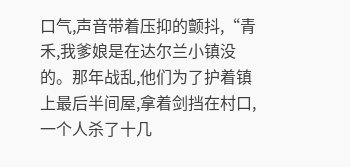口气,声音带着压抑的颤抖,“青禾,我爹娘是在达尔兰小镇没的。那年战乱,他们为了护着镇上最后半间屋,拿着剑挡在村口,一个人杀了十几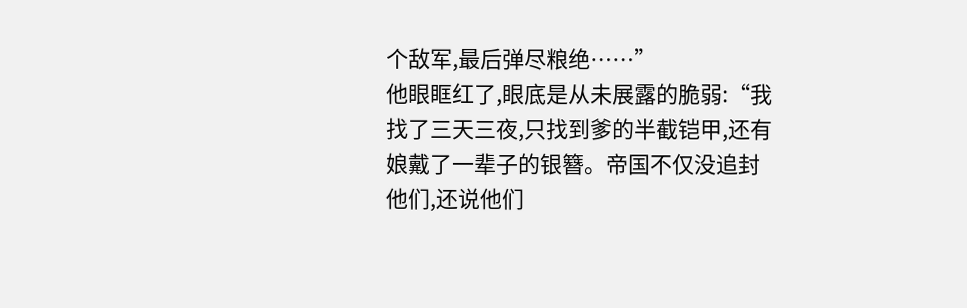个敌军,最后弹尽粮绝……”
他眼眶红了,眼底是从未展露的脆弱:“我找了三天三夜,只找到爹的半截铠甲,还有娘戴了一辈子的银簪。帝国不仅没追封他们,还说他们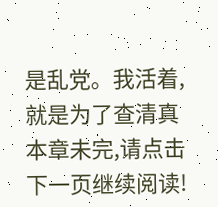是乱党。我活着,就是为了查清真
本章未完,请点击下一页继续阅读!